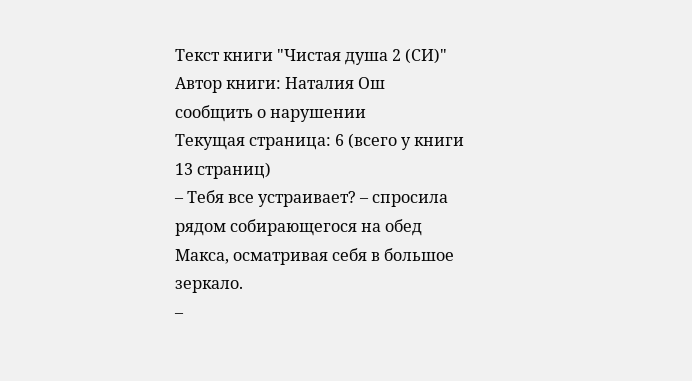Текст книги "Чистая душа 2 (СИ)"
Автор книги: Наталия Ош
сообщить о нарушении
Текущая страница: 6 (всего у книги 13 страниц)
– Тебя все устраивает? – спросила рядом собирающегося на обед Макса, осматривая себя в большое зеркало.
–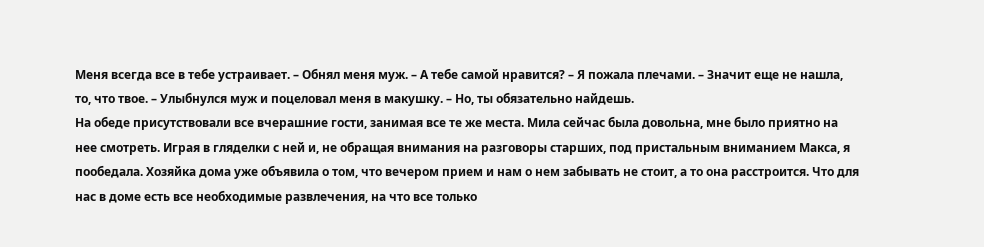Меня всегда все в тебе устраивает. – Обнял меня муж. – А тебе самой нравится? – Я пожала плечами. – Значит еще не нашла, то, что твое. – Улыбнулся муж и поцеловал меня в макушку. – Но, ты обязательно найдешь.
На обеде присутствовали все вчерашние гости, занимая все те же места. Мила сейчас была довольна, мне было приятно на нее смотреть. Играя в гляделки с ней и, не обращая внимания на разговоры старших, под пристальным вниманием Макса, я пообедала. Хозяйка дома уже объявила о том, что вечером прием и нам о нем забывать не стоит, а то она расстроится. Что для нас в доме есть все необходимые развлечения, на что все только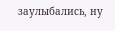заулыбались, ну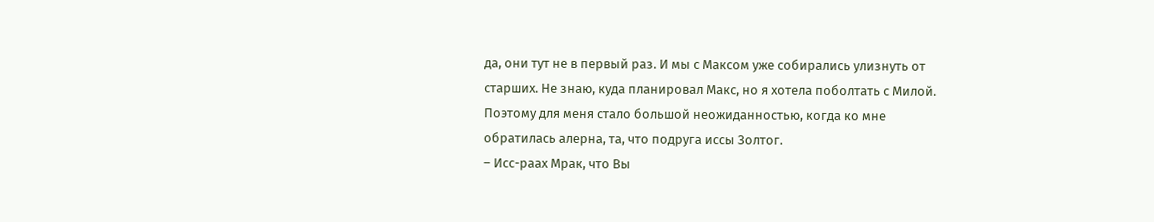да, они тут не в первый раз. И мы с Максом уже собирались улизнуть от старших. Не знаю, куда планировал Макс, но я хотела поболтать с Милой. Поэтому для меня стало большой неожиданностью, когда ко мне обратилась алерна, та, что подруга иссы Золтог.
– Исс-раах Мрак, что Вы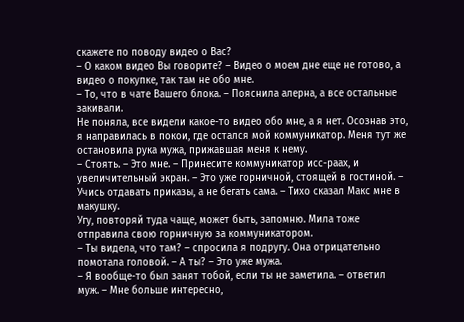скажете по поводу видео о Вас?
– О каком видео Вы говорите? – Видео о моем дне еще не готово, а видео о покупке, так там не обо мне.
– То, что в чате Вашего блока. – Пояснила алерна, а все остальные закивали.
Не поняла, все видели какое-то видео обо мне, а я нет. Осознав это, я направилась в покои, где остался мой коммуникатор. Меня тут же остановила рука мужа, прижавшая меня к нему.
– Стоять. – Это мне. – Принесите коммуникатор исс-раах, и увеличительный экран. – Это уже горничной, стоящей в гостиной. – Учись отдавать приказы, а не бегать сама. – Тихо сказал Макс мне в макушку.
Угу, повторяй туда чаще, может быть, запомню. Мила тоже отправила свою горничную за коммуникатором.
– Ты видела, что там? – спросила я подругу. Она отрицательно помотала головой. – А ты? – Это уже мужа.
– Я вообще-то был занят тобой, если ты не заметила. – ответил муж. – Мне больше интересно,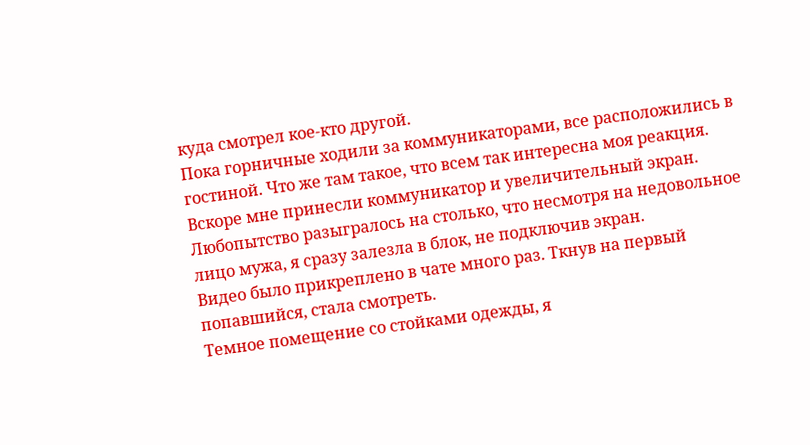куда смотрел кое-кто другой.
Пока горничные ходили за коммуникаторами, все расположились в гостиной. Что же там такое, что всем так интересна моя реакция.
Вскоре мне принесли коммуникатор и увеличительный экран. Любопытство разыгралось на столько, что несмотря на недовольное лицо мужа, я сразу залезла в блок, не подключив экран.
Видео было прикреплено в чате много раз. Ткнув на первый попавшийся, стала смотреть.
Темное помещение со стойками одежды, я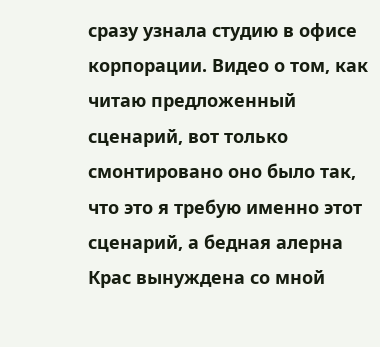сразу узнала студию в офисе корпорации. Видео о том, как читаю предложенный сценарий, вот только смонтировано оно было так, что это я требую именно этот сценарий, а бедная алерна Крас вынуждена со мной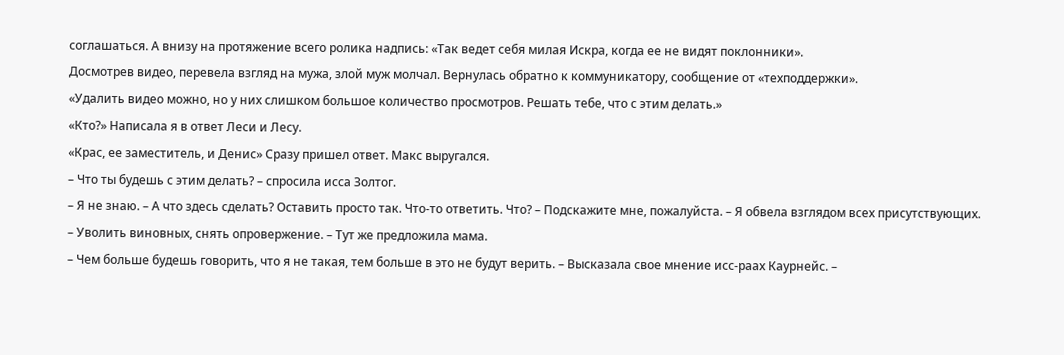соглашаться. А внизу на протяжение всего ролика надпись: «Так ведет себя милая Искра, когда ее не видят поклонники».
Досмотрев видео, перевела взгляд на мужа, злой муж молчал. Вернулась обратно к коммуникатору, сообщение от «техподдержки».
«Удалить видео можно, но у них слишком большое количество просмотров. Решать тебе, что с этим делать.»
«Кто?» Написала я в ответ Леси и Лесу.
«Крас, ее заместитель, и Денис» Сразу пришел ответ. Макс выругался.
– Что ты будешь с этим делать? – спросила исса Золтог.
– Я не знаю. – А что здесь сделать? Оставить просто так. Что-то ответить. Что? – Подскажите мне, пожалуйста. – Я обвела взглядом всех присутствующих.
– Уволить виновных, снять опровержение. – Тут же предложила мама.
– Чем больше будешь говорить, что я не такая, тем больше в это не будут верить. – Высказала свое мнение исс-раах Каурнейс. –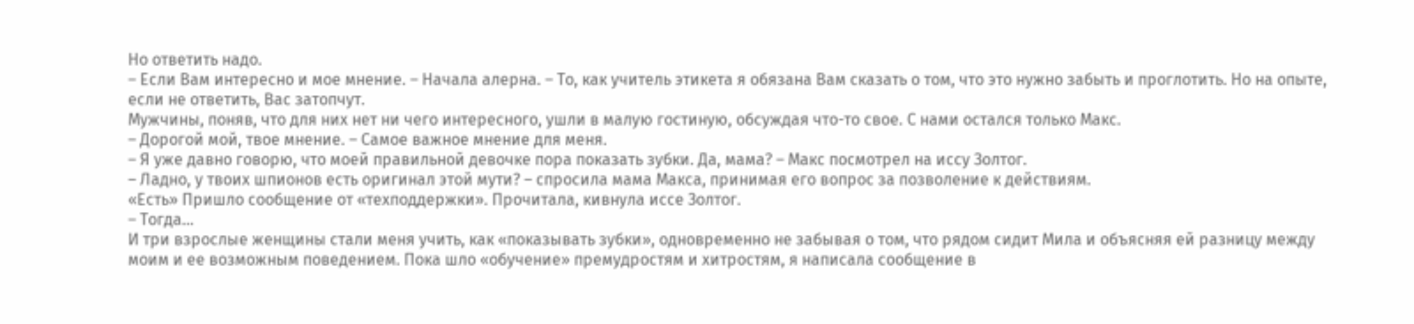Но ответить надо.
– Если Вам интересно и мое мнение. – Начала алерна. – То, как учитель этикета я обязана Вам сказать о том, что это нужно забыть и проглотить. Но на опыте, если не ответить, Вас затопчут.
Мужчины, поняв, что для них нет ни чего интересного, ушли в малую гостиную, обсуждая что-то свое. С нами остался только Макс.
– Дорогой мой, твое мнение. – Самое важное мнение для меня.
– Я уже давно говорю, что моей правильной девочке пора показать зубки. Да, мама? – Макс посмотрел на иссу Золтог.
– Ладно, у твоих шпионов есть оригинал этой мути? – спросила мама Макса, принимая его вопрос за позволение к действиям.
«Есть» Пришло сообщение от «техподдержки». Прочитала, кивнула иссе Золтог.
– Тогда…
И три взрослые женщины стали меня учить, как «показывать зубки», одновременно не забывая о том, что рядом сидит Мила и объясняя ей разницу между моим и ее возможным поведением. Пока шло «обучение» премудростям и хитростям, я написала сообщение в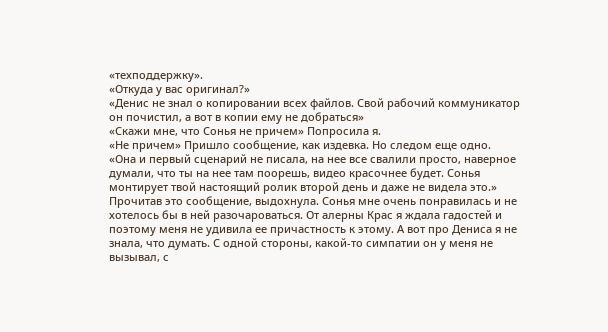«техподдержку».
«Откуда у вас оригинал?»
«Денис не знал о копировании всех файлов. Свой рабочий коммуникатор он почистил, а вот в копии ему не добраться»
«Скажи мне, что Сонья не причем» Попросила я.
«Не причем» Пришло сообщение, как издевка. Но следом еще одно.
«Она и первый сценарий не писала, на нее все свалили просто, наверное думали, что ты на нее там поорешь, видео красочнее будет. Сонья монтирует твой настоящий ролик второй день и даже не видела это.»
Прочитав это сообщение, выдохнула. Сонья мне очень понравилась и не хотелось бы в ней разочароваться. От алерны Крас я ждала гадостей и поэтому меня не удивила ее причастность к этому. А вот про Дениса я не знала, что думать. С одной стороны, какой-то симпатии он у меня не вызывал, с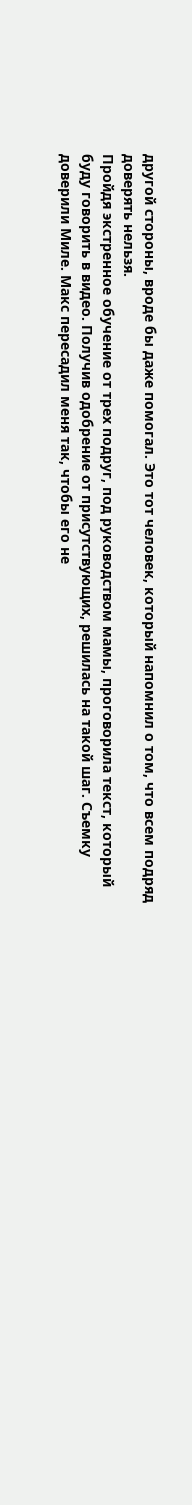другой стороны, вроде бы даже помогал. Это тот человек, который напомнил о том, что всем подряд доверять нельзя.
Пройдя экстренное обучение от трех подруг, под руководством мамы, проговорила текст, который буду говорить в видео. Получив одобрение от присутствующих, решилась на такой шаг. Съемку доверили Миле. Макс пересадил меня так, чтобы его не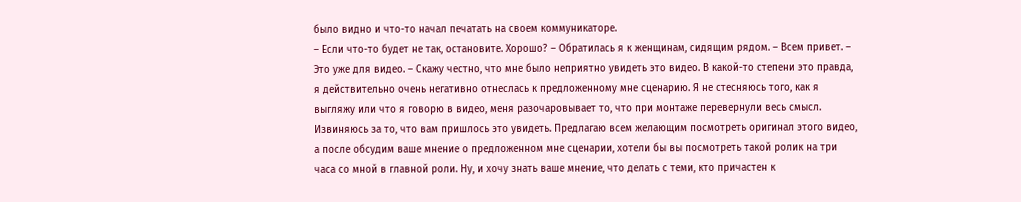было видно и что-то начал печатать на своем коммуникаторе.
– Если что-то будет не так, остановите. Хорошо? – Обратилась я к женщинам, сидящим рядом. – Всем привет. – Это уже для видео. – Скажу честно, что мне было неприятно увидеть это видео. В какой-то степени это правда, я действительно очень негативно отнеслась к предложенному мне сценарию. Я не стесняюсь того, как я выгляжу или что я говорю в видео, меня разочаровывает то, что при монтаже перевернули весь смысл. Извиняюсь за то, что вам пришлось это увидеть. Предлагаю всем желающим посмотреть оригинал этого видео, а после обсудим ваше мнение о предложенном мне сценарии, хотели бы вы посмотреть такой ролик на три часа со мной в главной роли. Ну, и хочу знать ваше мнение, что делать с теми, кто причастен к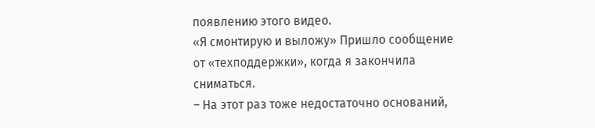появлению этого видео.
«Я смонтирую и выложу» Пришло сообщение от «техподдержки», когда я закончила сниматься.
– На этот раз тоже недостаточно оснований,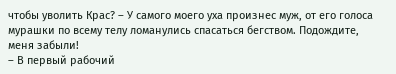чтобы уволить Крас? – У самого моего уха произнес муж, от его голоса мурашки по всему телу ломанулись спасаться бегством. Подождите, меня забыли!
– В первый рабочий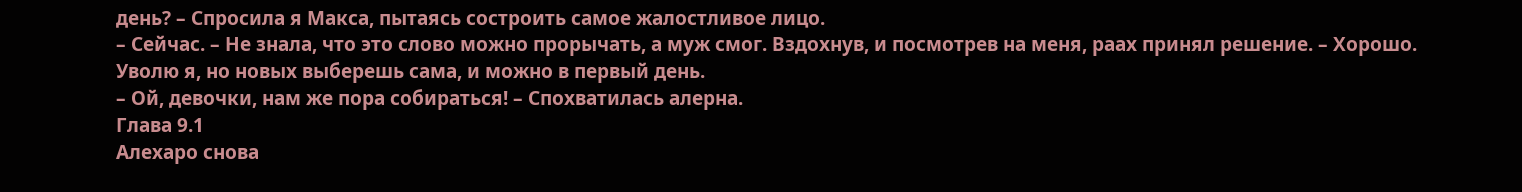день? – Спросила я Макса, пытаясь состроить самое жалостливое лицо.
– Сейчас. – Не знала, что это слово можно прорычать, а муж смог. Вздохнув, и посмотрев на меня, раах принял решение. – Хорошо. Уволю я, но новых выберешь сама, и можно в первый день.
– Ой, девочки, нам же пора собираться! – Спохватилась алерна.
Глава 9.1
Алехаро снова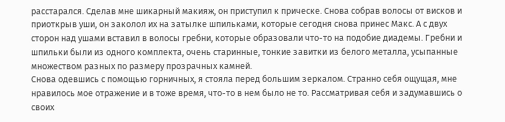расстарался. Сделав мне шикарный макияж, он приступил к прическе. Снова собрав волосы от висков и приоткрыв уши, он заколол их на затылке шпильками, которые сегодня снова принес Макс. А с двух сторон над ушами вставил в волосы гребни, которые образовали что-то на подобие диадемы. Гребни и шпильки были из одного комплекта, очень старинные, тонкие завитки из белого металла, усыпанные множеством разных по размеру прозрачных камней.
Снова одевшись с помощью горничных, я стояла перед большим зеркалом. Странно себя ощущая, мне нравилось мое отражение и в тоже время, что-то в нем было не то. Рассматривая себя и задумавшись о своих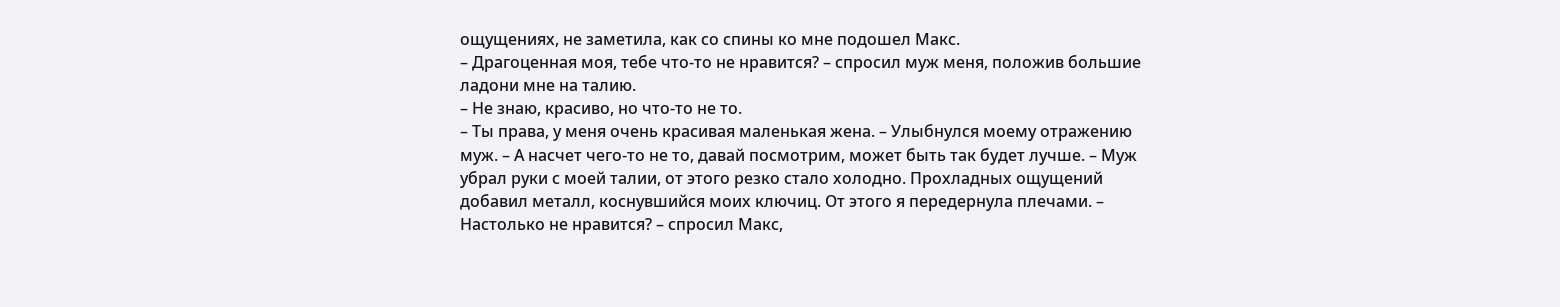ощущениях, не заметила, как со спины ко мне подошел Макс.
– Драгоценная моя, тебе что-то не нравится? – спросил муж меня, положив большие ладони мне на талию.
– Не знаю, красиво, но что-то не то.
– Ты права, у меня очень красивая маленькая жена. – Улыбнулся моему отражению муж. – А насчет чего-то не то, давай посмотрим, может быть так будет лучше. – Муж убрал руки с моей талии, от этого резко стало холодно. Прохладных ощущений добавил металл, коснувшийся моих ключиц. От этого я передернула плечами. – Настолько не нравится? – спросил Макс,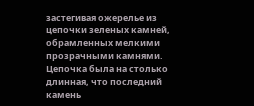застегивая ожерелье из цепочки зеленых камней, обрамленных мелкими прозрачными камнями. Цепочка была на столько длинная, что последний камень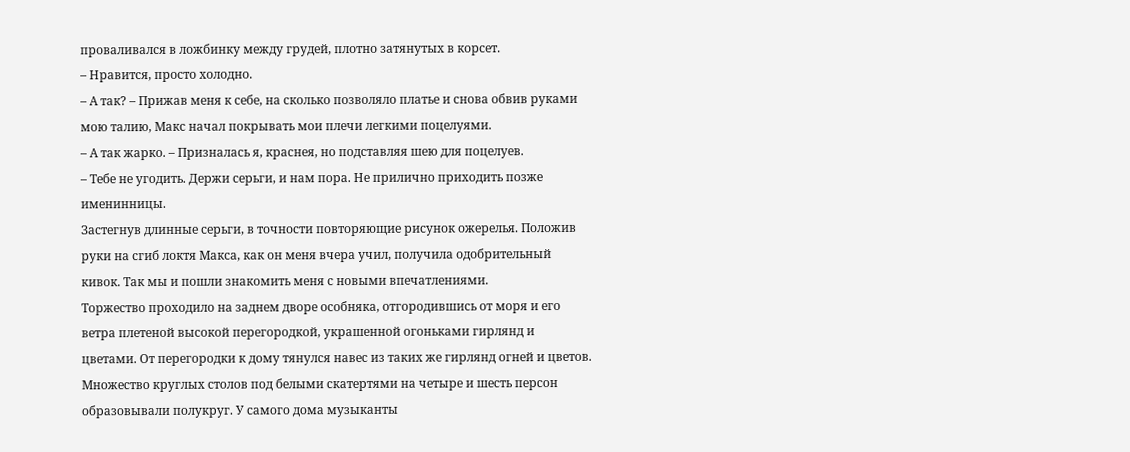проваливался в ложбинку между грудей, плотно затянутых в корсет.
– Нравится, просто холодно.
– А так? – Прижав меня к себе, на сколько позволяло платье и снова обвив руками мою талию, Макс начал покрывать мои плечи легкими поцелуями.
– А так жарко. – Призналась я, краснея, но подставляя шею для поцелуев.
– Тебе не угодить. Держи серьги, и нам пора. Не прилично приходить позже именинницы.
Застегнув длинные серьги, в точности повторяющие рисунок ожерелья. Положив руки на сгиб локтя Макса, как он меня вчера учил, получила одобрительный кивок. Так мы и пошли знакомить меня с новыми впечатлениями.
Торжество проходило на заднем дворе особняка, отгородившись от моря и его ветра плетеной высокой перегородкой, украшенной огоньками гирлянд и цветами. От перегородки к дому тянулся навес из таких же гирлянд огней и цветов. Множество круглых столов под белыми скатертями на четыре и шесть персон образовывали полукруг. У самого дома музыканты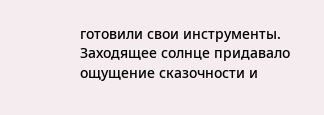готовили свои инструменты. Заходящее солнце придавало ощущение сказочности и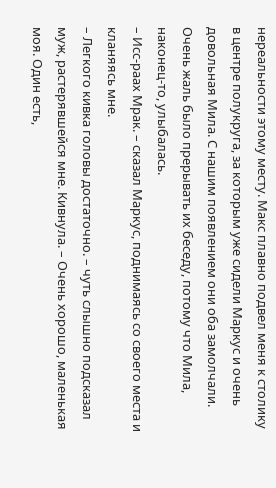нереальности этому месту. Макс плавно подвел меня к столику в центре полукруга, за которым уже сидели Маркус и очень довольная Мила. С нашим появлением они оба замолчали. Очень жаль было прерывать их беседу, потому что Мила, наконец-то, улыбалась.
– Исс-раах Мрак. – сказал Маркус, поднимаясь со своего места и кланяясь мне.
– Легкого кивка головы достаточно. – чуть слышно подсказал муж, растерявшейся мне. Кивнула. – Очень хорошо, маленькая моя. Один есть,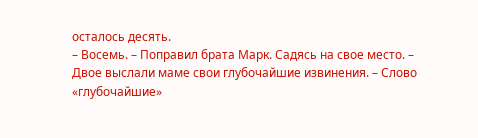осталось десять.
– Восемь. – Поправил брата Марк. Садясь на свое место. – Двое выслали маме свои глубочайшие извинения. – Слово «глубочайшие»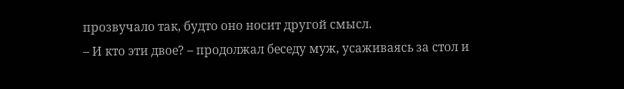прозвучало так, будто оно носит другой смысл.
– И кто эти двое? – продолжал беседу муж, усаживаясь за стол и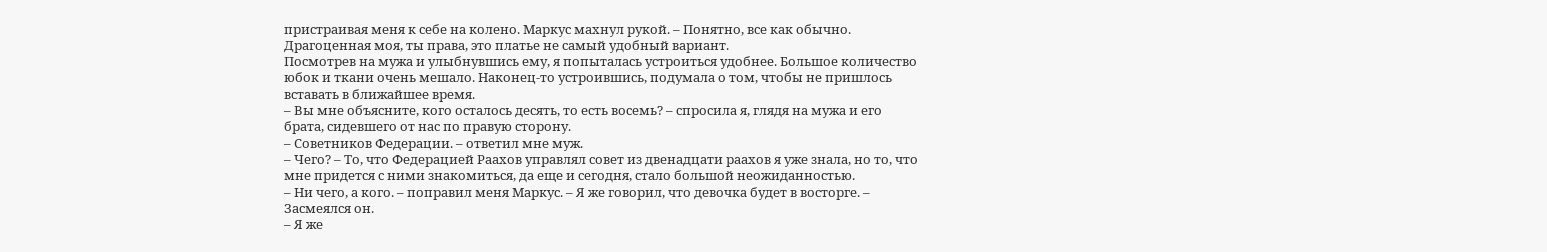пристраивая меня к себе на колено. Маркус махнул рукой. – Понятно, все как обычно. Драгоценная моя, ты права, это платье не самый удобный вариант.
Посмотрев на мужа и улыбнувшись ему, я попыталась устроиться удобнее. Большое количество юбок и ткани очень мешало. Наконец-то устроившись, подумала о том, чтобы не пришлось вставать в ближайшее время.
– Вы мне объясните, кого осталось десять, то есть восемь? – спросила я, глядя на мужа и его брата, сидевшего от нас по правую сторону.
– Советников Федерации. – ответил мне муж.
– Чего? – То, что Федерацией Раахов управлял совет из двенадцати раахов я уже знала, но то, что мне придется с ними знакомиться, да еще и сегодня, стало большой неожиданностью.
– Ни чего, а кого. – поправил меня Маркус. – Я же говорил, что девочка будет в восторге. – Засмеялся он.
– Я же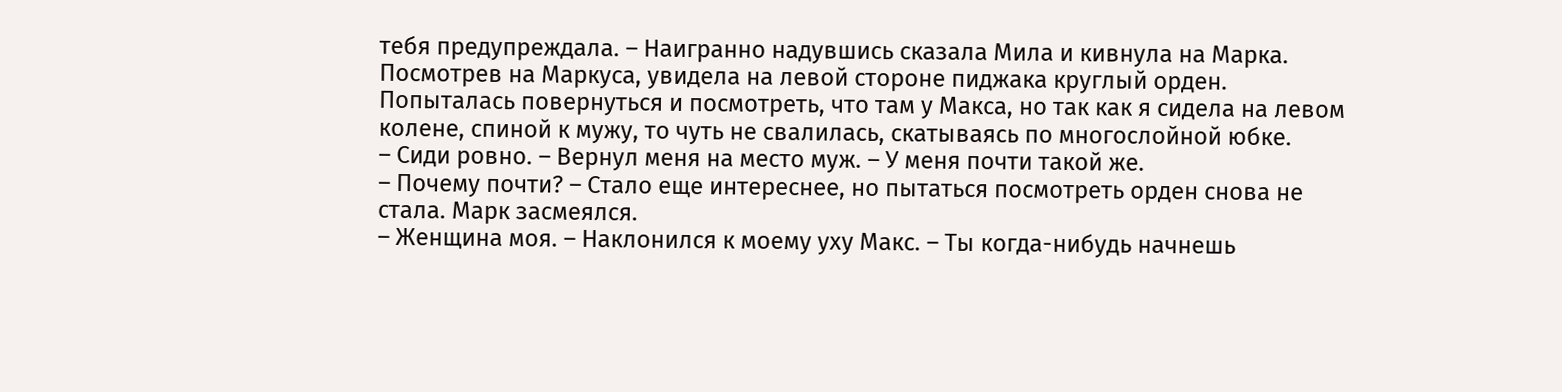тебя предупреждала. – Наигранно надувшись сказала Мила и кивнула на Марка.
Посмотрев на Маркуса, увидела на левой стороне пиджака круглый орден. Попыталась повернуться и посмотреть, что там у Макса, но так как я сидела на левом колене, спиной к мужу, то чуть не свалилась, скатываясь по многослойной юбке.
– Сиди ровно. – Вернул меня на место муж. – У меня почти такой же.
– Почему почти? – Стало еще интереснее, но пытаться посмотреть орден снова не стала. Марк засмеялся.
– Женщина моя. – Наклонился к моему уху Макс. – Ты когда-нибудь начнешь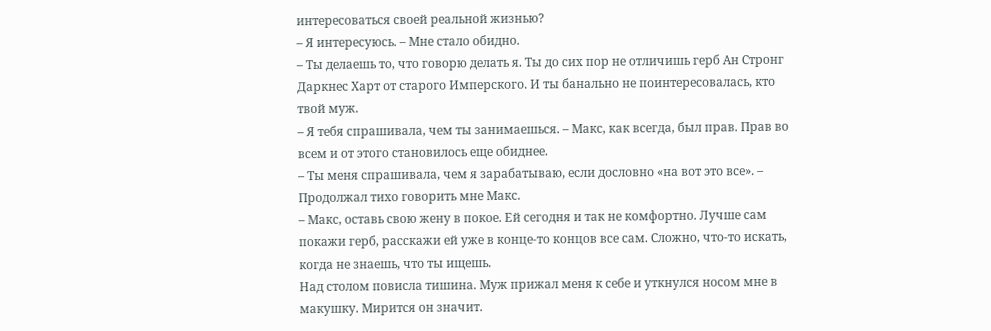интересоваться своей реальной жизнью?
– Я интересуюсь. – Мне стало обидно.
– Ты делаешь то, что говорю делать я. Ты до сих пор не отличишь герб Ан Стронг Даркнес Харт от старого Имперского. И ты банально не поинтересовалась, кто твой муж.
– Я тебя спрашивала, чем ты занимаешься. – Макс, как всегда, был прав. Прав во всем и от этого становилось еще обиднее.
– Ты меня спрашивала, чем я зарабатываю, если дословно «на вот это все». – Продолжал тихо говорить мне Макс.
– Макс, оставь свою жену в покое. Ей сегодня и так не комфортно. Лучше сам покажи герб, расскажи ей уже в конце-то концов все сам. Сложно, что-то искать, когда не знаешь, что ты ищешь.
Над столом повисла тишина. Муж прижал меня к себе и уткнулся носом мне в макушку. Мирится он значит.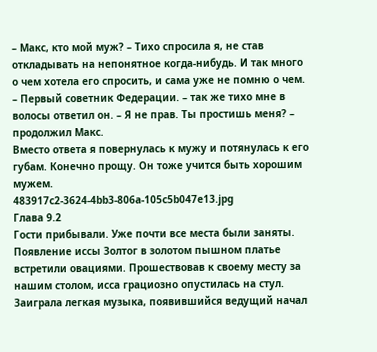– Макс, кто мой муж? – Тихо спросила я, не став откладывать на непонятное когда-нибудь. И так много о чем хотела его спросить, и сама уже не помню о чем.
– Первый советник Федерации. – так же тихо мне в волосы ответил он. – Я не прав. Ты простишь меня? – продолжил Макс.
Вместо ответа я повернулась к мужу и потянулась к его губам. Конечно прощу. Он тоже учится быть хорошим мужем.
483917c2-3624-4bb3-806a-105c5b047e13.jpg
Глава 9.2
Гости прибывали. Уже почти все места были заняты. Появление иссы Золтог в золотом пышном платье встретили овациями. Прошествовав к своему месту за нашим столом, исса грациозно опустилась на стул.
Заиграла легкая музыка, появившийся ведущий начал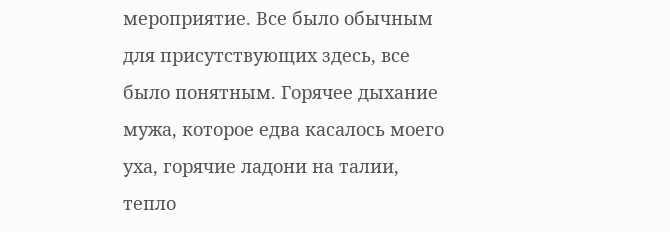мероприятие. Все было обычным для присутствующих здесь, все было понятным. Горячее дыхание мужа, которое едва касалось моего уха, горячие ладони на талии, тепло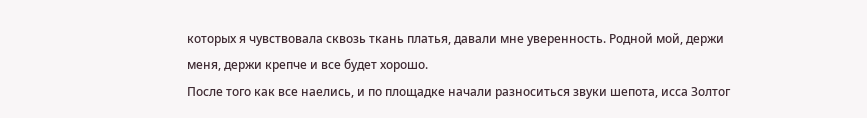которых я чувствовала сквозь ткань платья, давали мне уверенность. Родной мой, держи меня, держи крепче и все будет хорошо.
После того как все наелись, и по площадке начали разноситься звуки шепота, исса Золтог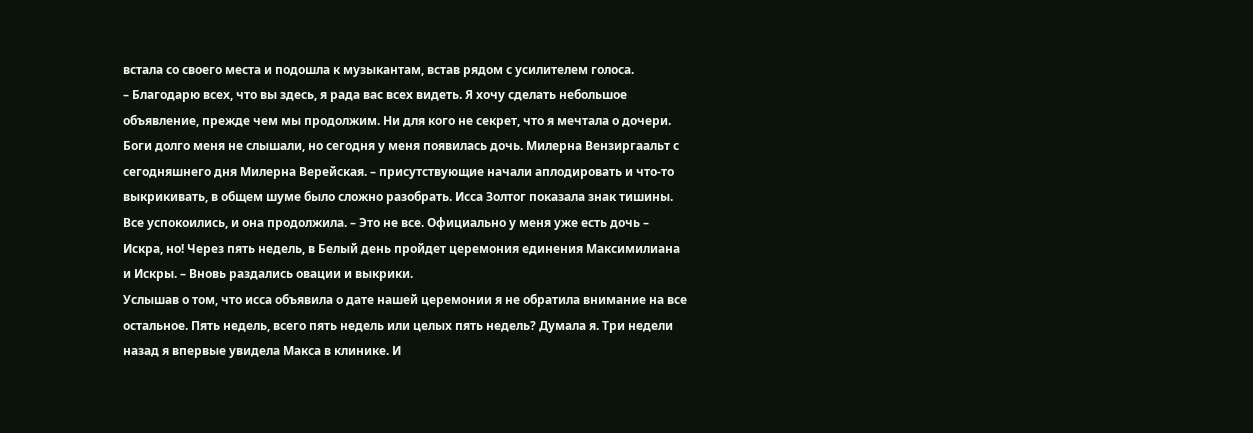встала со своего места и подошла к музыкантам, встав рядом с усилителем голоса.
– Благодарю всех, что вы здесь, я рада вас всех видеть. Я хочу сделать небольшое объявление, прежде чем мы продолжим. Ни для кого не секрет, что я мечтала о дочери. Боги долго меня не слышали, но сегодня у меня появилась дочь. Милерна Вензиргаальт с сегодняшнего дня Милерна Верейская. – присутствующие начали аплодировать и что-то выкрикивать, в общем шуме было сложно разобрать. Исса Золтог показала знак тишины. Все успокоились, и она продолжила. – Это не все. Официально у меня уже есть дочь – Искра, но! Через пять недель, в Белый день пройдет церемония единения Максимилиана и Искры. – Вновь раздались овации и выкрики.
Услышав о том, что исса объявила о дате нашей церемонии я не обратила внимание на все остальное. Пять недель, всего пять недель или целых пять недель? Думала я. Три недели назад я впервые увидела Макса в клинике. И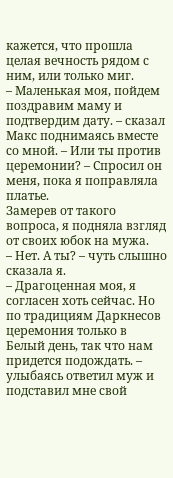кажется, что прошла целая вечность рядом с ним, или только миг.
– Маленькая моя, пойдем поздравим маму и подтвердим дату. – сказал Макс поднимаясь вместе со мной. – Или ты против церемонии? – Спросил он меня, пока я поправляла платье.
Замерев от такого вопроса, я подняла взгляд от своих юбок на мужа.
– Нет. А ты? – чуть слышно сказала я.
– Драгоценная моя, я согласен хоть сейчас. Но по традициям Даркнесов церемония только в Белый день, так что нам придется подождать. – улыбаясь ответил муж и подставил мне свой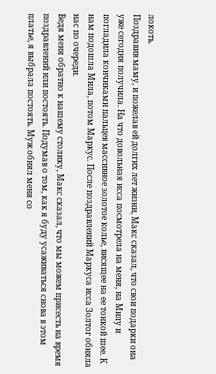локоть.
Поздравив маму, и пожелав ей долгих лет жизни, Макс сказал, что свои подарки она уже сегодня получила. На что довольная исса посмотрела на меня, на Милу и погладила кончиками пальцев массивное золотое колье, висящее на ее тонкой шее. К нам подошла Мила, потом Маркус. После поздравлений Маркуса исса Золтог обняла нас по очереди.
Ведя меня обратно к нашему столику, Макс сказал, что мы можем присесть на время поздравлений или постоять. Подумав о том, как я буду усаживаться снова в этом платье, я выбрала постоять. Муж обнял меня со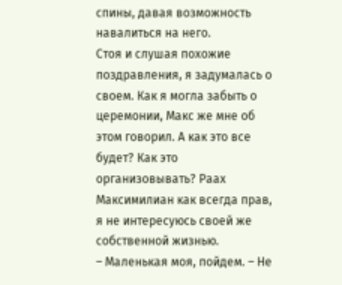спины, давая возможность навалиться на него.
Стоя и слушая похожие поздравления, я задумалась о своем. Как я могла забыть о церемонии, Макс же мне об этом говорил. А как это все будет? Как это организовывать? Раах Максимилиан как всегда прав, я не интересуюсь своей же собственной жизнью.
– Маленькая моя, пойдем. – Не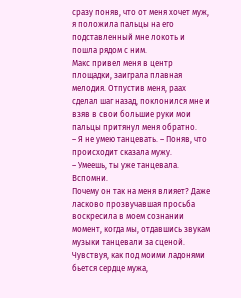сразу поняв, что от меня хочет муж, я положила пальцы на его подставленный мне локоть и пошла рядом с ним.
Макс привел меня в центр площадки, заиграла плавная мелодия. Отпустив меня, раах сделал шаг назад, поклонился мне и взяв в свои большие руки мои пальцы притянул меня обратно.
– Я не умею танцевать. – Поняв, что происходит сказала мужу.
– Умеешь, ты уже танцевала. Вспомни.
Почему он так на меня влияет? Даже ласково прозвучавшая просьба воскресила в моем сознании момент, когда мы, отдавшись звукам музыки танцевали за сценой. Чувствуя, как под моими ладонями бьется сердце мужа,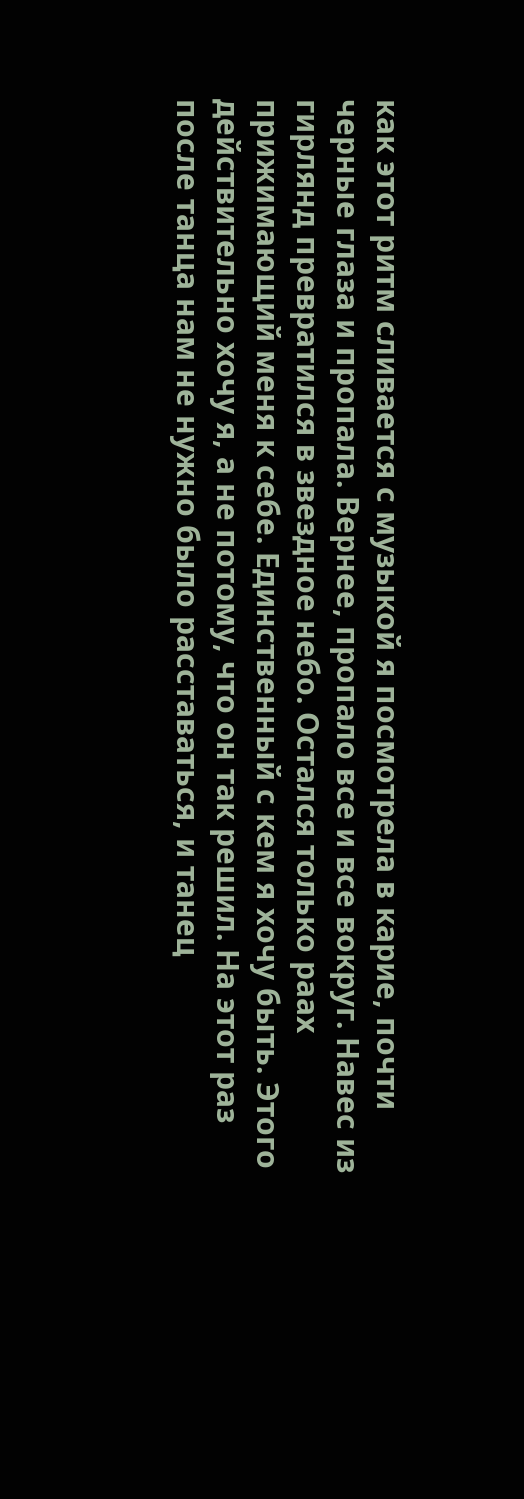как этот ритм сливается с музыкой я посмотрела в карие, почти черные глаза и пропала. Вернее, пропало все и все вокруг. Навес из гирлянд превратился в звездное небо. Остался только раах прижимающий меня к себе. Единственный с кем я хочу быть. Этого действительно хочу я, а не потому, что он так решил. На этот раз после танца нам не нужно было расставаться, и танец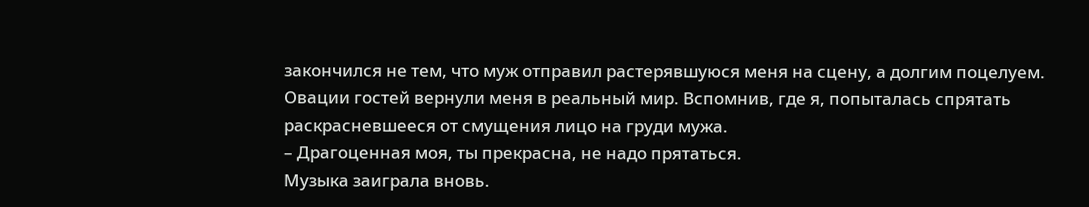закончился не тем, что муж отправил растерявшуюся меня на сцену, а долгим поцелуем. Овации гостей вернули меня в реальный мир. Вспомнив, где я, попыталась спрятать раскрасневшееся от смущения лицо на груди мужа.
– Драгоценная моя, ты прекрасна, не надо прятаться.
Музыка заиграла вновь.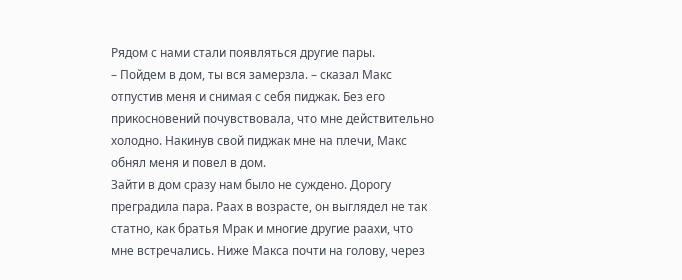Рядом с нами стали появляться другие пары.
– Пойдем в дом, ты вся замерзла. – сказал Макс отпустив меня и снимая с себя пиджак. Без его прикосновений почувствовала, что мне действительно холодно. Накинув свой пиджак мне на плечи, Макс обнял меня и повел в дом.
Зайти в дом сразу нам было не суждено. Дорогу преградила пара. Раах в возрасте, он выглядел не так статно, как братья Мрак и многие другие раахи, что мне встречались. Ниже Макса почти на голову, через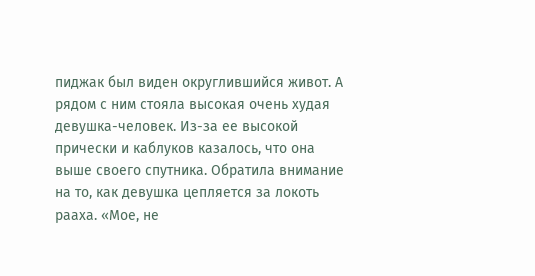пиджак был виден округлившийся живот. А рядом с ним стояла высокая очень худая девушка-человек. Из-за ее высокой прически и каблуков казалось, что она выше своего спутника. Обратила внимание на то, как девушка цепляется за локоть рааха. «Мое, не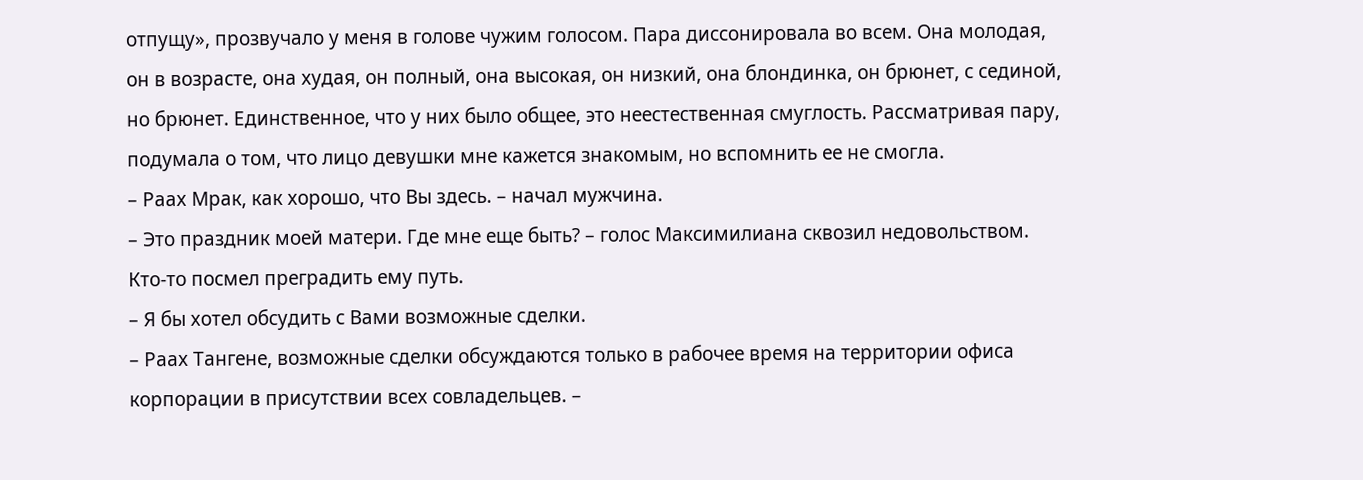отпущу», прозвучало у меня в голове чужим голосом. Пара диссонировала во всем. Она молодая, он в возрасте, она худая, он полный, она высокая, он низкий, она блондинка, он брюнет, с сединой, но брюнет. Единственное, что у них было общее, это неестественная смуглость. Рассматривая пару, подумала о том, что лицо девушки мне кажется знакомым, но вспомнить ее не смогла.
– Раах Мрак, как хорошо, что Вы здесь. – начал мужчина.
– Это праздник моей матери. Где мне еще быть? – голос Максимилиана сквозил недовольством. Кто-то посмел преградить ему путь.
– Я бы хотел обсудить с Вами возможные сделки.
– Раах Тангене, возможные сделки обсуждаются только в рабочее время на территории офиса корпорации в присутствии всех совладельцев. –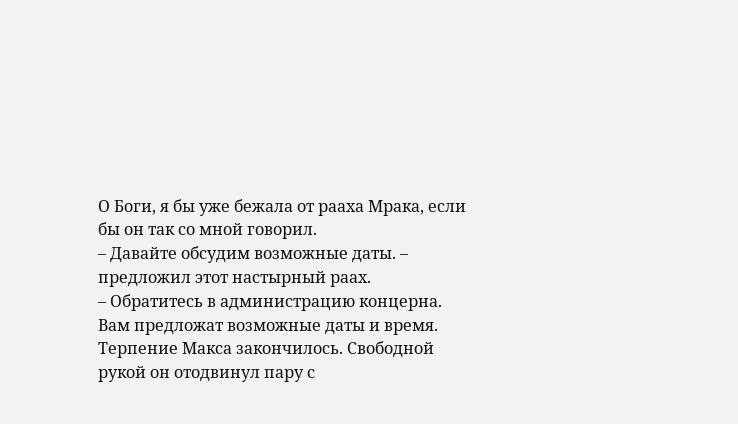О Боги, я бы уже бежала от рааха Мрака, если бы он так со мной говорил.
– Давайте обсудим возможные даты. – предложил этот настырный раах.
– Обратитесь в администрацию концерна. Вам предложат возможные даты и время.
Терпение Макса закончилось. Свободной рукой он отодвинул пару с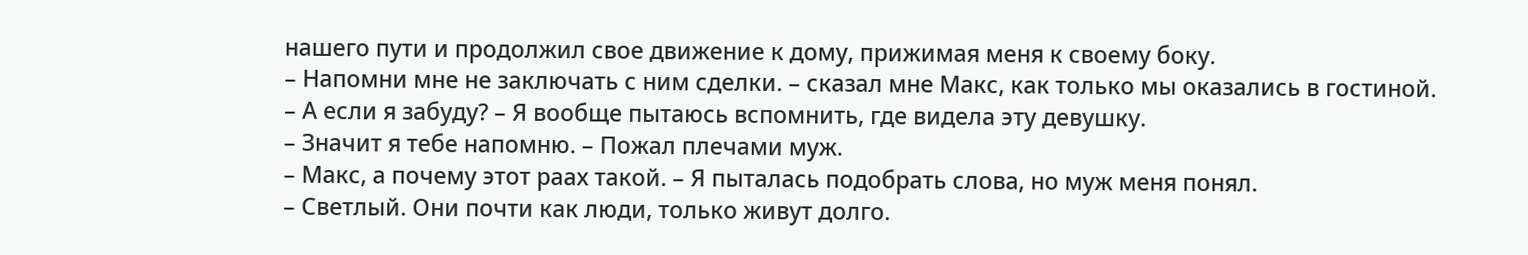нашего пути и продолжил свое движение к дому, прижимая меня к своему боку.
– Напомни мне не заключать с ним сделки. – сказал мне Макс, как только мы оказались в гостиной.
– А если я забуду? – Я вообще пытаюсь вспомнить, где видела эту девушку.
– Значит я тебе напомню. – Пожал плечами муж.
– Макс, а почему этот раах такой. – Я пыталась подобрать слова, но муж меня понял.
– Светлый. Они почти как люди, только живут долго.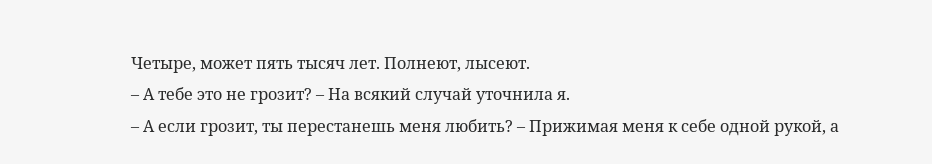Четыре, может пять тысяч лет. Полнеют, лысеют.
– А тебе это не грозит? – На всякий случай уточнила я.
– А если грозит, ты перестанешь меня любить? – Прижимая меня к себе одной рукой, а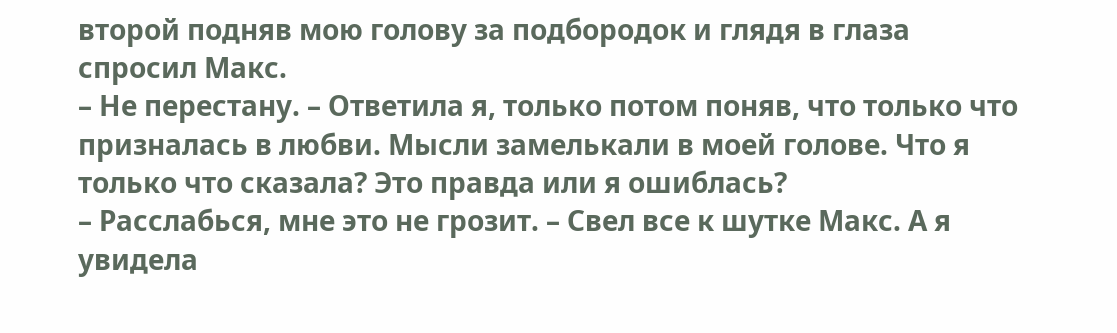второй подняв мою голову за подбородок и глядя в глаза спросил Макс.
– Не перестану. – Ответила я, только потом поняв, что только что призналась в любви. Мысли замелькали в моей голове. Что я только что сказала? Это правда или я ошиблась?
– Расслабься, мне это не грозит. – Свел все к шутке Макс. А я увидела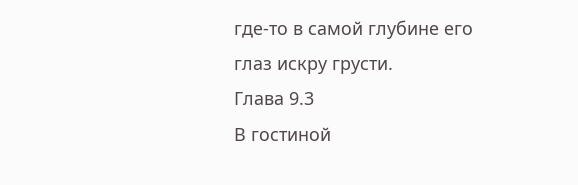где-то в самой глубине его глаз искру грусти.
Глава 9.3
В гостиной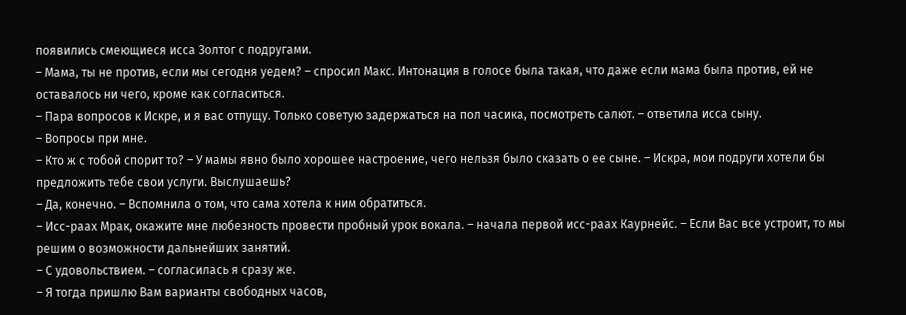появились смеющиеся исса Золтог с подругами.
– Мама, ты не против, если мы сегодня уедем? – спросил Макс. Интонация в голосе была такая, что даже если мама была против, ей не оставалось ни чего, кроме как согласиться.
– Пара вопросов к Искре, и я вас отпущу. Только советую задержаться на пол часика, посмотреть салют. – ответила исса сыну.
– Вопросы при мне.
– Кто ж с тобой спорит то? – У мамы явно было хорошее настроение, чего нельзя было сказать о ее сыне. – Искра, мои подруги хотели бы предложить тебе свои услуги. Выслушаешь?
– Да, конечно. – Вспомнила о том, что сама хотела к ним обратиться.
– Исс-раах Мрак, окажите мне любезность провести пробный урок вокала. – начала первой исс-раах Каурнейс. – Если Вас все устроит, то мы решим о возможности дальнейших занятий.
– С удовольствием. – согласилась я сразу же.
– Я тогда пришлю Вам варианты свободных часов,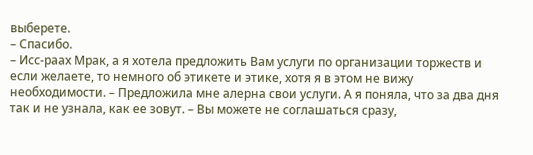выберете.
– Спасибо.
– Исс-раах Мрак, а я хотела предложить Вам услуги по организации торжеств и если желаете, то немного об этикете и этике, хотя я в этом не вижу необходимости. – Предложила мне алерна свои услуги. А я поняла, что за два дня так и не узнала, как ее зовут. – Вы можете не соглашаться сразу,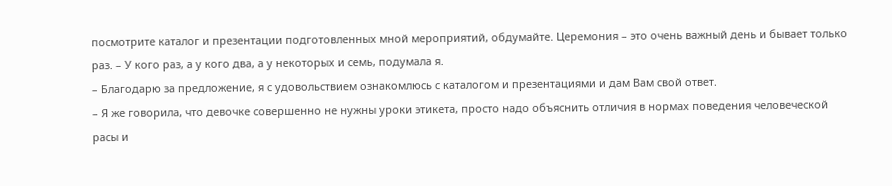посмотрите каталог и презентации подготовленных мной мероприятий, обдумайте. Церемония – это очень важный день и бывает только раз. – У кого раз, а у кого два, а у некоторых и семь, подумала я.
– Благодарю за предложение, я с удовольствием ознакомлюсь с каталогом и презентациями и дам Вам свой ответ.
– Я же говорила, что девочке совершенно не нужны уроки этикета, просто надо объяснить отличия в нормах поведения человеческой расы и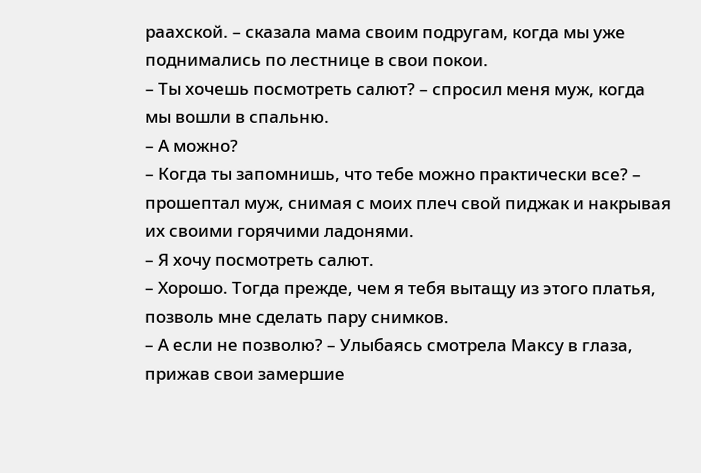раахской. – сказала мама своим подругам, когда мы уже поднимались по лестнице в свои покои.
– Ты хочешь посмотреть салют? – спросил меня муж, когда мы вошли в спальню.
– А можно?
– Когда ты запомнишь, что тебе можно практически все? – прошептал муж, снимая с моих плеч свой пиджак и накрывая их своими горячими ладонями.
– Я хочу посмотреть салют.
– Хорошо. Тогда прежде, чем я тебя вытащу из этого платья, позволь мне сделать пару снимков.
– А если не позволю? – Улыбаясь смотрела Максу в глаза, прижав свои замершие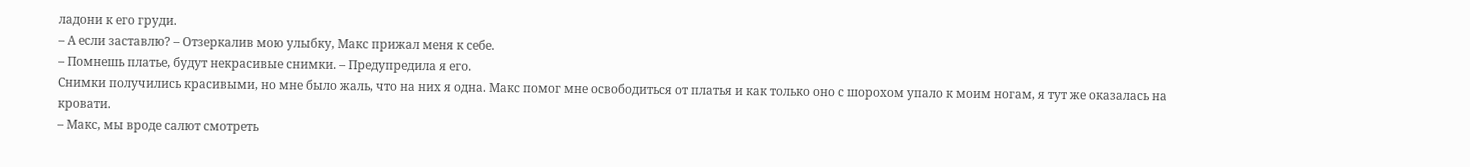ладони к его груди.
– А если заставлю? – Отзеркалив мою улыбку, Макс прижал меня к себе.
– Помнешь платье, будут некрасивые снимки. – Предупредила я его.
Снимки получились красивыми, но мне было жаль, что на них я одна. Макс помог мне освободиться от платья и как только оно с шорохом упало к моим ногам, я тут же оказалась на кровати.
– Макс, мы вроде салют смотреть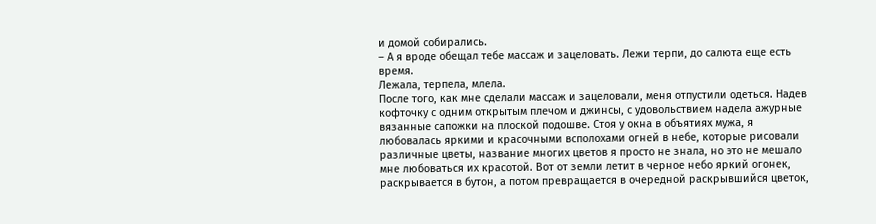и домой собирались.
– А я вроде обещал тебе массаж и зацеловать. Лежи терпи, до салюта еще есть время.
Лежала, терпела, млела.
После того, как мне сделали массаж и зацеловали, меня отпустили одеться. Надев кофточку с одним открытым плечом и джинсы, с удовольствием надела ажурные вязанные сапожки на плоской подошве. Стоя у окна в объятиях мужа, я любовалась яркими и красочными всполохами огней в небе, которые рисовали различные цветы, название многих цветов я просто не знала, но это не мешало мне любоваться их красотой. Вот от земли летит в черное небо яркий огонек, раскрывается в бутон, а потом превращается в очередной раскрывшийся цветок,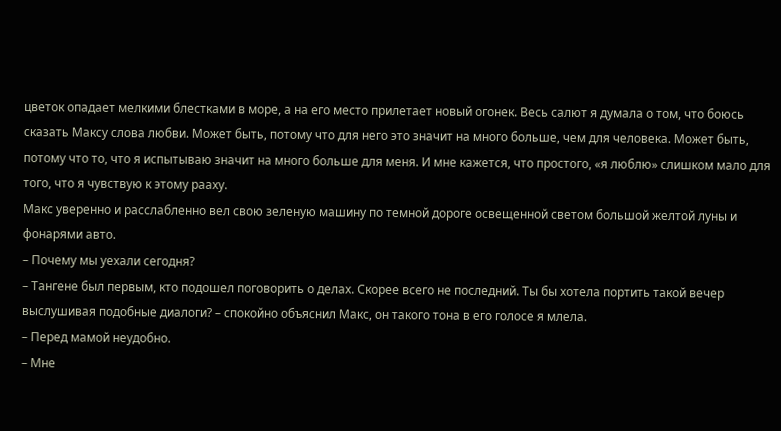цветок опадает мелкими блестками в море, а на его место прилетает новый огонек. Весь салют я думала о том, что боюсь сказать Максу слова любви. Может быть, потому что для него это значит на много больше, чем для человека. Может быть, потому что то, что я испытываю значит на много больше для меня. И мне кажется, что простого, «я люблю» слишком мало для того, что я чувствую к этому рааху.
Макс уверенно и расслабленно вел свою зеленую машину по темной дороге освещенной светом большой желтой луны и фонарями авто.
– Почему мы уехали сегодня?
– Тангене был первым, кто подошел поговорить о делах. Скорее всего не последний. Ты бы хотела портить такой вечер выслушивая подобные диалоги? – спокойно объяснил Макс, он такого тона в его голосе я млела.
– Перед мамой неудобно.
– Мне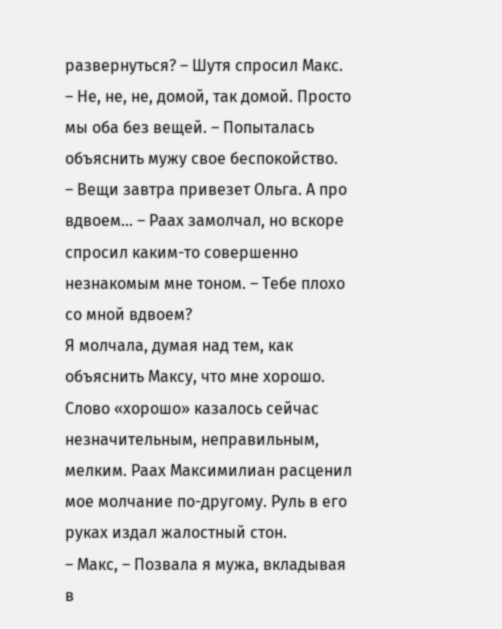развернуться? – Шутя спросил Макс.
– Не, не, не, домой, так домой. Просто мы оба без вещей. – Попыталась объяснить мужу свое беспокойство.
– Вещи завтра привезет Ольга. А про вдвоем… – Раах замолчал, но вскоре спросил каким-то совершенно незнакомым мне тоном. – Тебе плохо со мной вдвоем?
Я молчала, думая над тем, как объяснить Максу, что мне хорошо. Слово «хорошо» казалось сейчас незначительным, неправильным, мелким. Раах Максимилиан расценил мое молчание по-другому. Руль в его руках издал жалостный стон.
– Макс, – Позвала я мужа, вкладывая в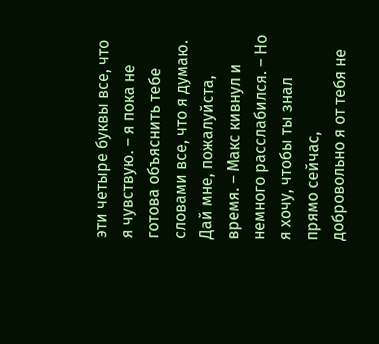эти четыре буквы все, что я чувствую. – я пока не готова объяснить тебе словами все, что я думаю. Дай мне, пожалуйста, время. – Макс кивнул и немного расслабился. – Но я хочу, чтобы ты знал прямо сейчас, добровольно я от тебя не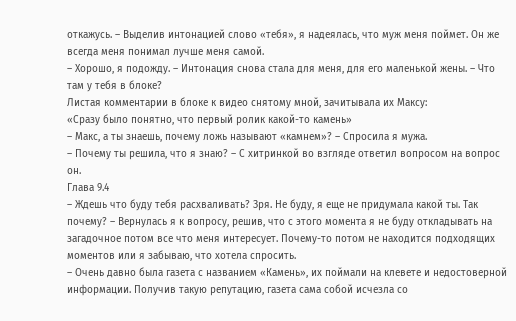откажусь. – Выделив интонацией слово «тебя», я надеялась, что муж меня поймет. Он же всегда меня понимал лучше меня самой.
– Хорошо, я подожду. – Интонация снова стала для меня, для его маленькой жены. – Что там у тебя в блоке?
Листая комментарии в блоке к видео снятому мной, зачитывала их Максу:
«Сразу было понятно, что первый ролик какой-то камень»
– Макс, а ты знаешь, почему ложь называют «камнем»? – Спросила я мужа.
– Почему ты решила, что я знаю? – С хитринкой во взгляде ответил вопросом на вопрос он.
Глава 9.4
– Ждешь что буду тебя расхваливать? Зря. Не буду, я еще не придумала какой ты. Так почему? – Вернулась я к вопросу, решив, что с этого момента я не буду откладывать на загадочное потом все что меня интересует. Почему-то потом не находится подходящих моментов или я забываю, что хотела спросить.
– Очень давно была газета с названием «Камень», их поймали на клевете и недостоверной информации. Получив такую репутацию, газета сама собой исчезла со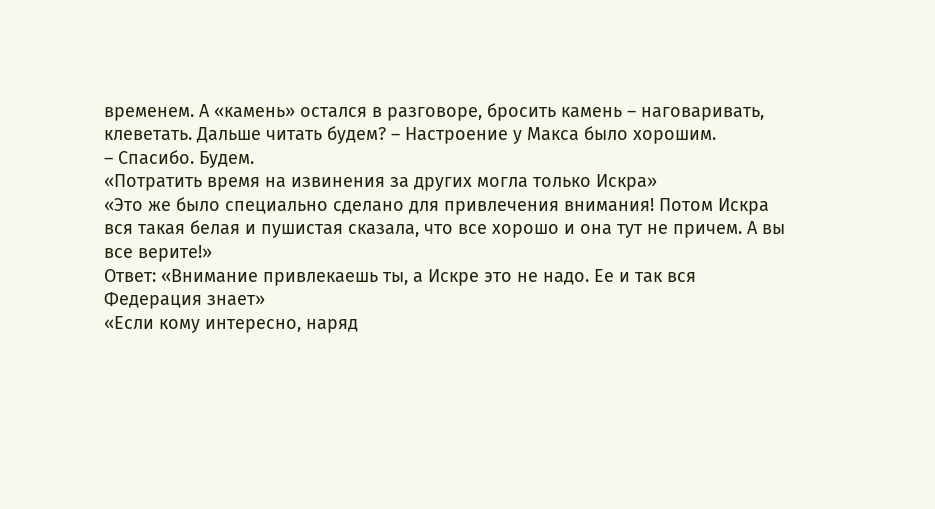временем. А «камень» остался в разговоре, бросить камень – наговаривать, клеветать. Дальше читать будем? – Настроение у Макса было хорошим.
– Спасибо. Будем.
«Потратить время на извинения за других могла только Искра»
«Это же было специально сделано для привлечения внимания! Потом Искра вся такая белая и пушистая сказала, что все хорошо и она тут не причем. А вы все верите!»
Ответ: «Внимание привлекаешь ты, а Искре это не надо. Ее и так вся Федерация знает»
«Если кому интересно, наряд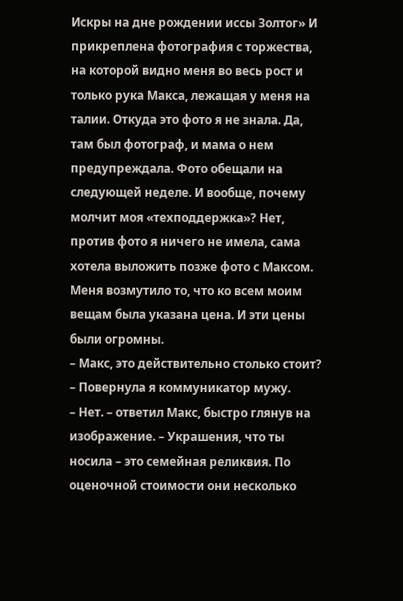Искры на дне рождении иссы Золтог» И прикреплена фотография с торжества, на которой видно меня во весь рост и только рука Макса, лежащая у меня на талии. Откуда это фото я не знала. Да, там был фотограф, и мама о нем предупреждала. Фото обещали на следующей неделе. И вообще, почему молчит моя «техподдержка»? Нет, против фото я ничего не имела, сама хотела выложить позже фото с Максом. Меня возмутило то, что ко всем моим вещам была указана цена. И эти цены были огромны.
– Макс, это действительно столько стоит? – Повернула я коммуникатор мужу.
– Нет. – ответил Макс, быстро глянув на изображение. – Украшения, что ты носила – это семейная реликвия. По оценочной стоимости они несколько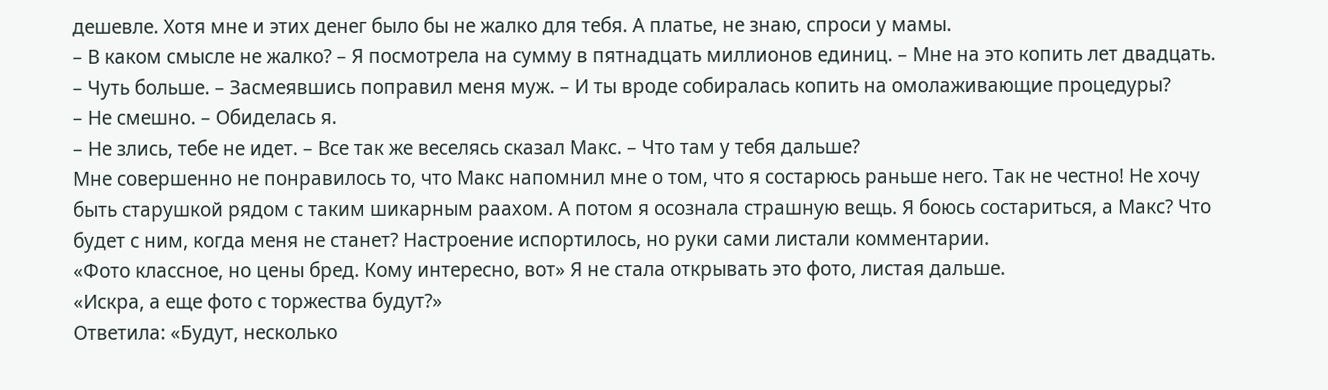дешевле. Хотя мне и этих денег было бы не жалко для тебя. А платье, не знаю, спроси у мамы.
– В каком смысле не жалко? – Я посмотрела на сумму в пятнадцать миллионов единиц. – Мне на это копить лет двадцать.
– Чуть больше. – Засмеявшись поправил меня муж. – И ты вроде собиралась копить на омолаживающие процедуры?
– Не смешно. – Обиделась я.
– Не злись, тебе не идет. – Все так же веселясь сказал Макс. – Что там у тебя дальше?
Мне совершенно не понравилось то, что Макс напомнил мне о том, что я состарюсь раньше него. Так не честно! Не хочу быть старушкой рядом с таким шикарным раахом. А потом я осознала страшную вещь. Я боюсь состариться, а Макс? Что будет с ним, когда меня не станет? Настроение испортилось, но руки сами листали комментарии.
«Фото классное, но цены бред. Кому интересно, вот» Я не стала открывать это фото, листая дальше.
«Искра, а еще фото с торжества будут?»
Ответила: «Будут, несколько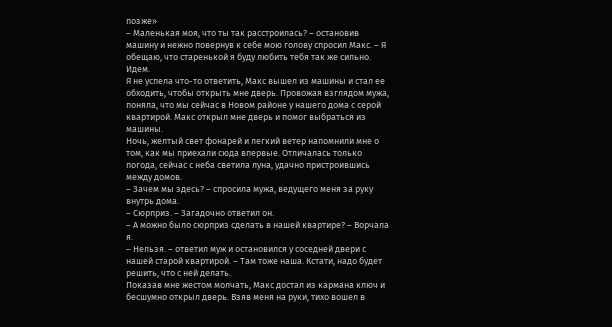позже»
– Маленькая моя, что ты так расстроилась? – остановив машину и нежно повернув к себе мою голову спросил Макс. – Я обещаю, что старенькой я буду любить тебя так же сильно. Идем.
Я не успела что-то ответить, Макс вышел из машины и стал ее обходить, чтобы открыть мне дверь. Провожая взглядом мужа, поняла, что мы сейчас в Новом районе у нашего дома с серой квартирой. Макс открыл мне дверь и помог выбраться из машины.
Ночь, желтый свет фонарей и легкий ветер напомнили мне о том, как мы приехали сюда впервые. Отличалась только погода, сейчас с неба светила луна, удачно пристроившись между домов.
– Зачем мы здесь? – спросила мужа, ведущего меня за руку внутрь дома.
– Сюрприз. – Загадочно ответил он.
– А можно было сюрприз сделать в нашей квартире? – Ворчала я.
– Нельзя. – ответил муж и остановился у соседней двери с нашей старой квартирой. – Там тоже наша. Кстати, надо будет решить, что с ней делать.
Показав мне жестом молчать, Макс достал из кармана ключ и бесшумно открыл дверь. Взяв меня на руки, тихо вошел в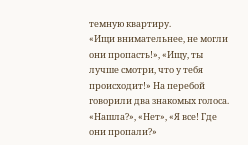темную квартиру.
«Ищи внимательнее, не могли они пропасть!», «Ищу, ты лучше смотри, что у тебя происходит!» На перебой говорили два знакомых голоса. «Нашла?», «Нет», «Я все! Где они пропали?»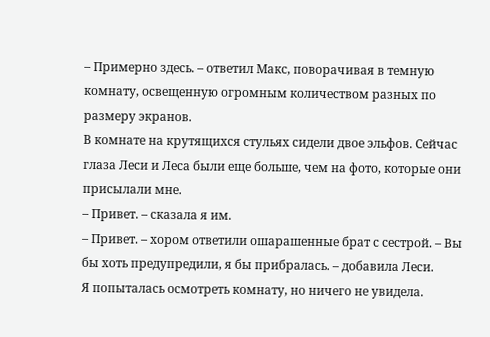– Примерно здесь. – ответил Макс, поворачивая в темную комнату, освещенную огромным количеством разных по размеру экранов.
В комнате на крутящихся стульях сидели двое эльфов. Сейчас глаза Леси и Леса были еще больше, чем на фото, которые они присылали мне.
– Привет. – сказала я им.
– Привет. – хором ответили ошарашенные брат с сестрой. – Вы бы хоть предупредили, я бы прибралась. – добавила Леси.
Я попыталась осмотреть комнату, но ничего не увидела.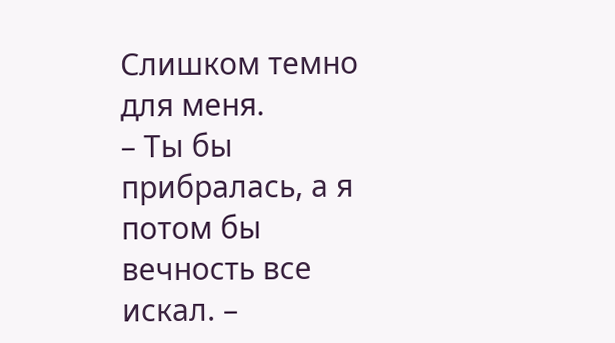Слишком темно для меня.
– Ты бы прибралась, а я потом бы вечность все искал. –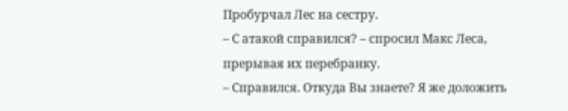Пробурчал Лес на сестру.
– С атакой справился? – спросил Макс Леса, прерывая их перебранку.
– Справился. Откуда Вы знаете? Я же доложить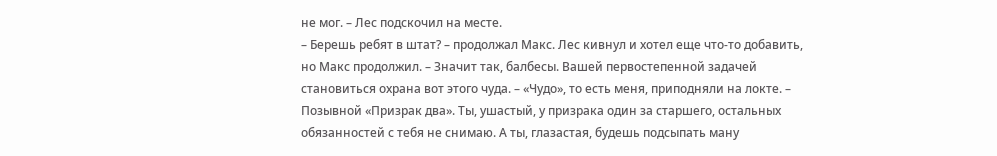не мог. – Лес подскочил на месте.
– Берешь ребят в штат? – продолжал Макс. Лес кивнул и хотел еще что-то добавить, но Макс продолжил. – Значит так, балбесы. Вашей первостепенной задачей становиться охрана вот этого чуда. – «Чудо», то есть меня, приподняли на локте. – Позывной «Призрак два». Ты, ушастый, у призрака один за старшего, остальных обязанностей с тебя не снимаю. А ты, глазастая, будешь подсыпать ману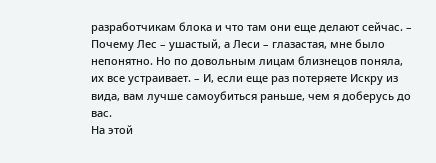разработчикам блока и что там они еще делают сейчас. – Почему Лес – ушастый, а Леси – глазастая, мне было непонятно. Но по довольным лицам близнецов поняла, их все устраивает. – И, если еще раз потеряете Искру из вида, вам лучше самоубиться раньше, чем я доберусь до вас.
На этой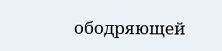ободряющей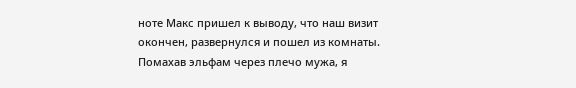ноте Макс пришел к выводу, что наш визит окончен, развернулся и пошел из комнаты. Помахав эльфам через плечо мужа, я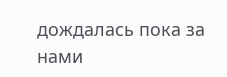дождалась пока за нами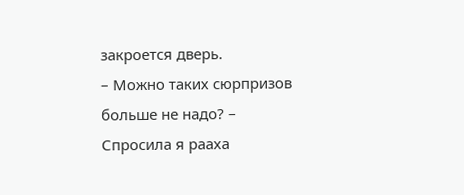закроется дверь.
– Можно таких сюрпризов больше не надо? – Спросила я рааха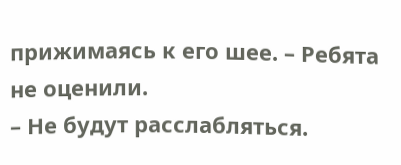прижимаясь к его шее. – Ребята не оценили.
– Не будут расслабляться.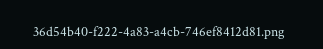36d54b40-f222-4a83-a4cb-746ef8412d81.png